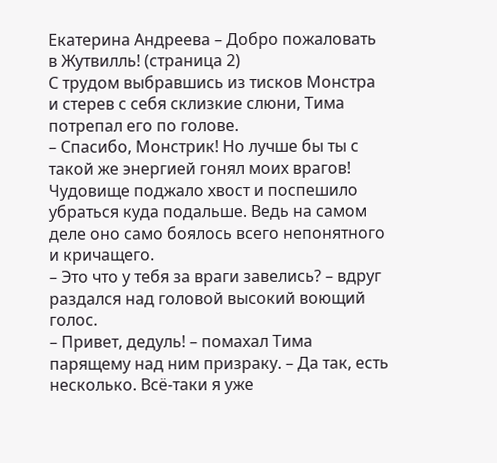Екатерина Андреева – Добро пожаловать в Жутвилль! (страница 2)
С трудом выбравшись из тисков Монстра и стерев с себя склизкие слюни, Тима потрепал его по голове.
– Спасибо, Монстрик! Но лучше бы ты с такой же энергией гонял моих врагов!
Чудовище поджало хвост и поспешило убраться куда подальше. Ведь на самом деле оно само боялось всего непонятного и кричащего.
– Это что у тебя за враги завелись? – вдруг раздался над головой высокий воющий голос.
– Привет, дедуль! – помахал Тима парящему над ним призраку. – Да так, есть несколько. Всё-таки я уже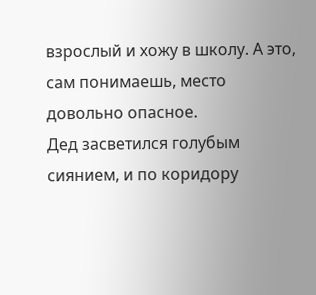взрослый и хожу в школу. А это, сам понимаешь, место довольно опасное.
Дед засветился голубым сиянием, и по коридору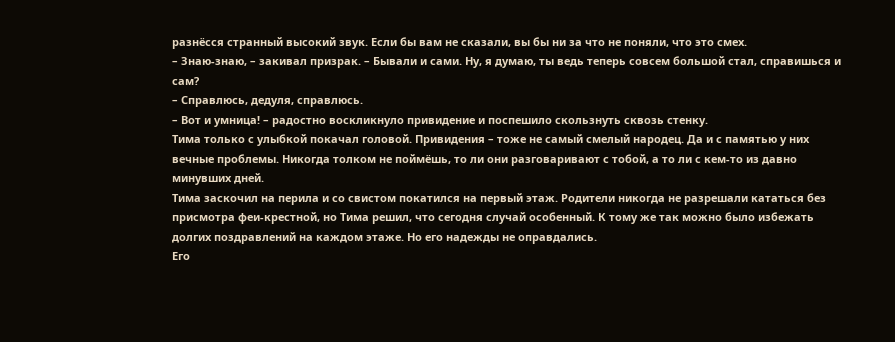разнёсся странный высокий звук. Если бы вам не сказали, вы бы ни за что не поняли, что это смех.
– Знаю-знаю, – закивал призрак. – Бывали и сами. Ну, я думаю, ты ведь теперь совсем большой стал, справишься и сам?
– Справлюсь, дедуля, справлюсь.
– Вот и умница! – радостно воскликнуло привидение и поспешило скользнуть сквозь стенку.
Тима только с улыбкой покачал головой. Привидения – тоже не самый смелый народец. Да и с памятью у них вечные проблемы. Никогда толком не поймёшь, то ли они разговаривают с тобой, а то ли с кем-то из давно минувших дней.
Тима заскочил на перила и со свистом покатился на первый этаж. Родители никогда не разрешали кататься без присмотра феи-крестной, но Тима решил, что сегодня случай особенный. К тому же так можно было избежать долгих поздравлений на каждом этаже. Но его надежды не оправдались.
Его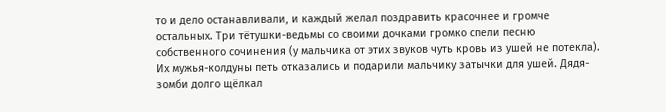то и дело останавливали, и каждый желал поздравить красочнее и громче остальных. Три тётушки-ведьмы со своими дочками громко спели песню собственного сочинения (у мальчика от этих звуков чуть кровь из ушей не потекла). Их мужья-колдуны петь отказались и подарили мальчику затычки для ушей. Дядя-зомби долго щёлкал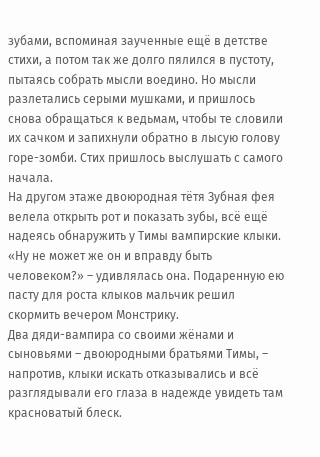зубами, вспоминая заученные ещё в детстве стихи, а потом так же долго пялился в пустоту, пытаясь собрать мысли воедино. Но мысли разлетались серыми мушками, и пришлось снова обращаться к ведьмам, чтобы те словили их сачком и запихнули обратно в лысую голову горе-зомби. Стих пришлось выслушать с самого начала.
На другом этаже двоюродная тётя Зубная фея велела открыть рот и показать зубы, всё ещё надеясь обнаружить у Тимы вампирские клыки. «Ну не может же он и вправду быть человеком?» – удивлялась она. Подаренную ею пасту для роста клыков мальчик решил скормить вечером Монстрику.
Два дяди-вампира со своими жёнами и сыновьями – двоюродными братьями Тимы, – напротив, клыки искать отказывались и всё разглядывали его глаза в надежде увидеть там красноватый блеск.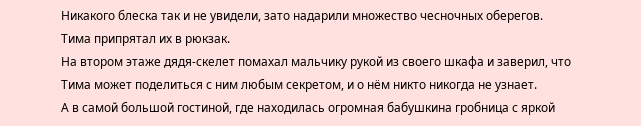Никакого блеска так и не увидели, зато надарили множество чесночных оберегов. Тима припрятал их в рюкзак.
На втором этаже дядя-скелет помахал мальчику рукой из своего шкафа и заверил, что Тима может поделиться с ним любым секретом, и о нём никто никогда не узнает.
А в самой большой гостиной, где находилась огромная бабушкина гробница с яркой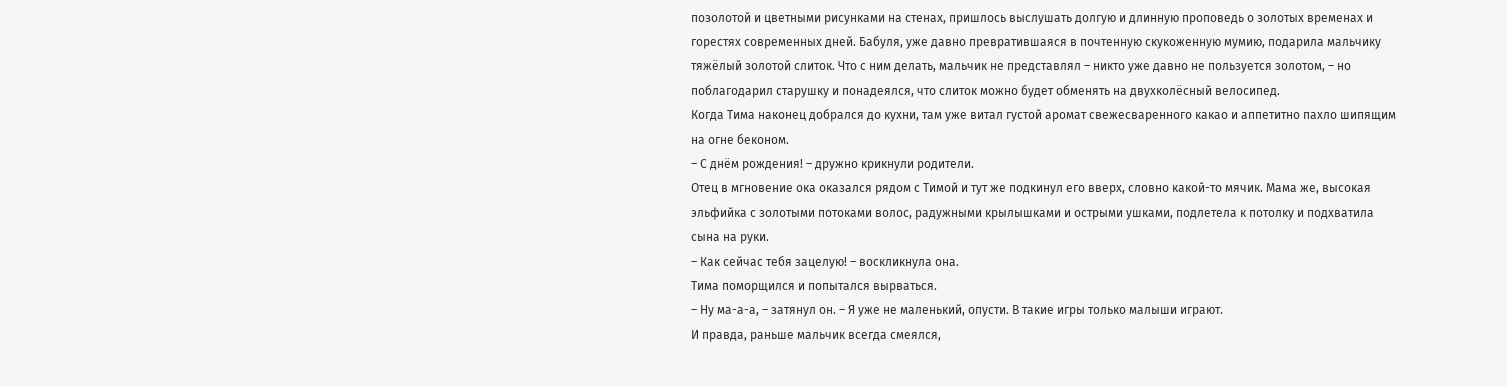позолотой и цветными рисунками на стенах, пришлось выслушать долгую и длинную проповедь о золотых временах и горестях современных дней. Бабуля, уже давно превратившаяся в почтенную скукоженную мумию, подарила мальчику тяжёлый золотой слиток. Что с ним делать, мальчик не представлял – никто уже давно не пользуется золотом, – но поблагодарил старушку и понадеялся, что слиток можно будет обменять на двухколёсный велосипед.
Когда Тима наконец добрался до кухни, там уже витал густой аромат свежесваренного какао и аппетитно пахло шипящим на огне беконом.
– С днём рождения! – дружно крикнули родители.
Отец в мгновение ока оказался рядом с Тимой и тут же подкинул его вверх, словно какой-то мячик. Мама же, высокая эльфийка с золотыми потоками волос, радужными крылышками и острыми ушками, подлетела к потолку и подхватила сына на руки.
– Как сейчас тебя зацелую! – воскликнула она.
Тима поморщился и попытался вырваться.
– Ну ма-а-а, – затянул он. – Я уже не маленький, опусти. В такие игры только малыши играют.
И правда, раньше мальчик всегда смеялся,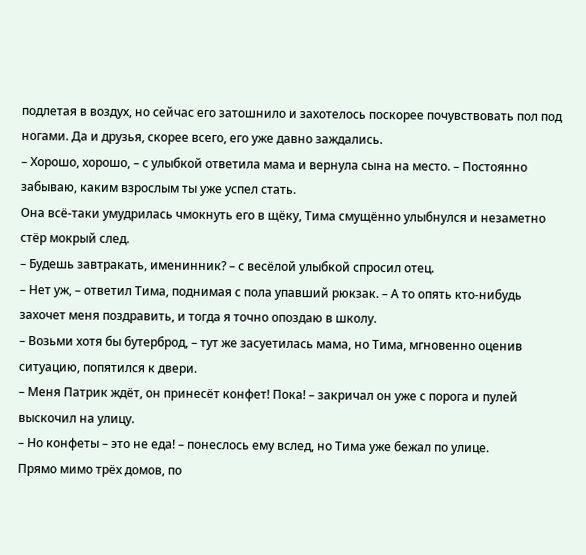подлетая в воздух, но сейчас его затошнило и захотелось поскорее почувствовать пол под ногами. Да и друзья, скорее всего, его уже давно заждались.
– Хорошо, хорошо, – с улыбкой ответила мама и вернула сына на место. – Постоянно забываю, каким взрослым ты уже успел стать.
Она всё-таки умудрилась чмокнуть его в щёку, Тима смущённо улыбнулся и незаметно стёр мокрый след.
– Будешь завтракать, именинник? – с весёлой улыбкой спросил отец.
– Нет уж, – ответил Тима, поднимая с пола упавший рюкзак. – А то опять кто-нибудь захочет меня поздравить, и тогда я точно опоздаю в школу.
– Возьми хотя бы бутерброд, – тут же засуетилась мама, но Тима, мгновенно оценив ситуацию, попятился к двери.
– Меня Патрик ждёт, он принесёт конфет! Пока! – закричал он уже с порога и пулей выскочил на улицу.
– Но конфеты – это не еда! – понеслось ему вслед, но Тима уже бежал по улице.
Прямо мимо трёх домов, по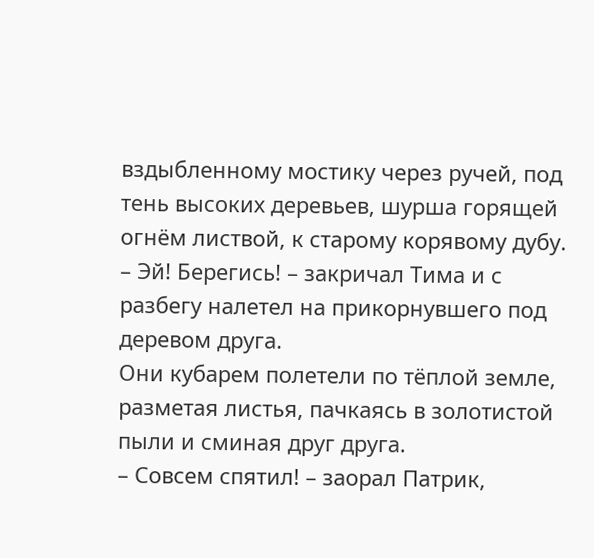вздыбленному мостику через ручей, под тень высоких деревьев, шурша горящей огнём листвой, к старому корявому дубу.
– Эй! Берегись! – закричал Тима и с разбегу налетел на прикорнувшего под деревом друга.
Они кубарем полетели по тёплой земле, разметая листья, пачкаясь в золотистой пыли и сминая друг друга.
– Совсем спятил! – заорал Патрик,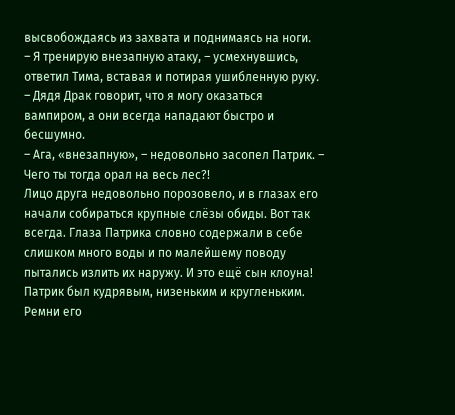высвобождаясь из захвата и поднимаясь на ноги.
– Я тренирую внезапную атаку, – усмехнувшись, ответил Тима, вставая и потирая ушибленную руку. – Дядя Драк говорит, что я могу оказаться вампиром, а они всегда нападают быстро и бесшумно.
– Ага, «внезапную», – недовольно засопел Патрик. – Чего ты тогда орал на весь лес?!
Лицо друга недовольно порозовело, и в глазах его начали собираться крупные слёзы обиды. Вот так всегда. Глаза Патрика словно содержали в себе слишком много воды и по малейшему поводу пытались излить их наружу. И это ещё сын клоуна!
Патрик был кудрявым, низеньким и кругленьким. Ремни его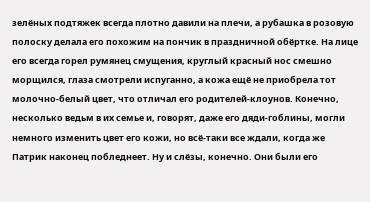зелёных подтяжек всегда плотно давили на плечи, а рубашка в розовую полоску делала его похожим на пончик в праздничной обёртке. На лице его всегда горел румянец смущения, круглый красный нос смешно морщился, глаза смотрели испуганно, а кожа ещё не приобрела тот молочно-белый цвет, что отличал его родителей-клоунов. Конечно, несколько ведьм в их семье и, говорят, даже его дяди-гоблины, могли немного изменить цвет его кожи, но всё-таки все ждали, когда же Патрик наконец побледнеет. Ну и слёзы, конечно. Они были его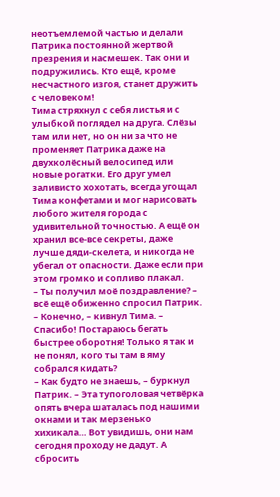неотъемлемой частью и делали Патрика постоянной жертвой презрения и насмешек. Так они и подружились. Кто ещё, кроме несчастного изгоя, станет дружить с человеком!
Тима стряхнул с себя листья и с улыбкой поглядел на друга. Слёзы там или нет, но он ни за что не променяет Патрика даже на двухколёсный велосипед или новые рогатки. Его друг умел заливисто хохотать, всегда угощал Тима конфетами и мог нарисовать любого жителя города с удивительной точностью. А ещё он хранил все-все секреты, даже лучше дяди-скелета, и никогда не убегал от опасности. Даже если при этом громко и сопливо плакал.
– Ты получил моё поздравление? – всё ещё обиженно спросил Патрик.
– Конечно, – кивнул Тима. – Спасибо! Постараюсь бегать быстрее оборотня! Только я так и не понял, кого ты там в яму собрался кидать?
– Как будто не знаешь, – буркнул Патрик. – Эта тупоголовая четвёрка опять вчера шаталась под нашими окнами и так мерзенько хихикала… Вот увидишь, они нам сегодня проходу не дадут. А сбросить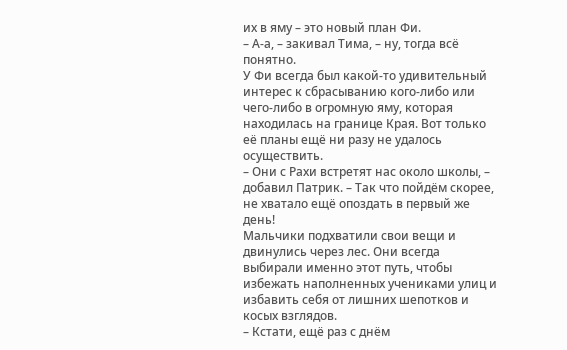их в яму – это новый план Фи.
– А-а, – закивал Тима, – ну, тогда всё понятно.
У Фи всегда был какой-то удивительный интерес к сбрасыванию кого-либо или чего-либо в огромную яму, которая находилась на границе Края. Вот только её планы ещё ни разу не удалось осуществить.
– Они с Рахи встретят нас около школы, – добавил Патрик. – Так что пойдём скорее, не хватало ещё опоздать в первый же день!
Мальчики подхватили свои вещи и двинулись через лес. Они всегда выбирали именно этот путь, чтобы избежать наполненных учениками улиц и избавить себя от лишних шепотков и косых взглядов.
– Кстати, ещё раз с днём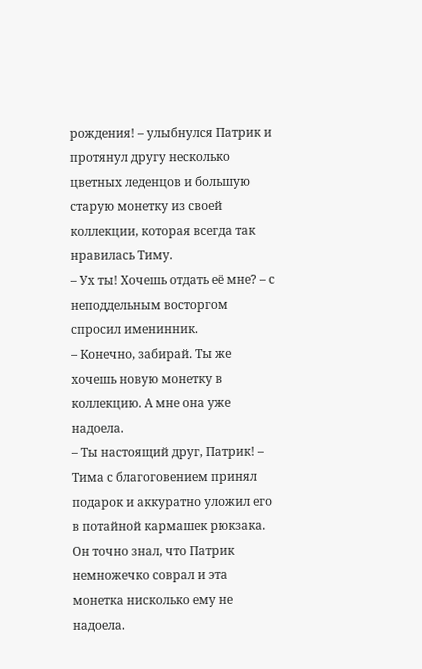рождения! – улыбнулся Патрик и протянул другу несколько цветных леденцов и большую старую монетку из своей коллекции, которая всегда так нравилась Тиму.
– Ух ты! Хочешь отдать её мне? – с неподдельным восторгом спросил именинник.
– Конечно, забирай. Ты же хочешь новую монетку в коллекцию. А мне она уже надоела.
– Ты настоящий друг, Патрик! – Тима с благоговением принял подарок и аккуратно уложил его в потайной кармашек рюкзака. Он точно знал, что Патрик немножечко соврал и эта монетка нисколько ему не надоела.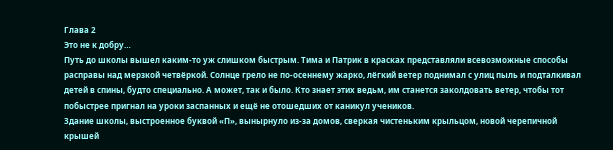Глава 2
Это не к добру…
Путь до школы вышел каким-то уж слишком быстрым. Тима и Патрик в красках представляли всевозможные способы расправы над мерзкой четвёркой. Солнце грело не по-осеннему жарко, лёгкий ветер поднимал с улиц пыль и подталкивал детей в спины, будто специально. А может, так и было. Кто знает этих ведьм, им станется заколдовать ветер, чтобы тот побыстрее пригнал на уроки заспанных и ещё не отошедших от каникул учеников.
Здание школы, выстроенное буквой «П», вынырнуло из-за домов, сверкая чистеньким крыльцом, новой черепичной крышей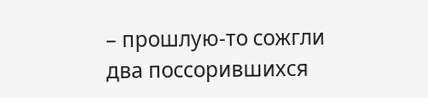– прошлую-то сожгли два поссорившихся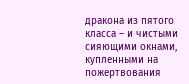дракона из пятого класса – и чистыми сияющими окнами, купленными на пожертвования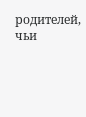родителей, чьи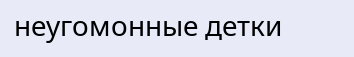неугомонные детки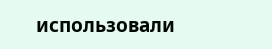использовали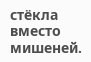стёкла вместо мишеней.